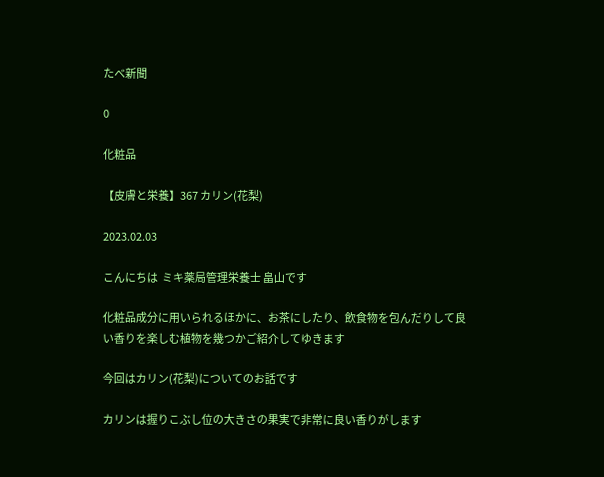たべ新聞

0

化粧品

【皮膚と栄養】367 カリン(花梨)

2023.02.03

こんにちは  ミキ薬局管理栄養士 畠山です

化粧品成分に用いられるほかに、お茶にしたり、飲食物を包んだりして良い香りを楽しむ植物を幾つかご紹介してゆきます

今回はカリン(花梨)についてのお話です

カリンは握りこぶし位の大きさの果実で非常に良い香りがします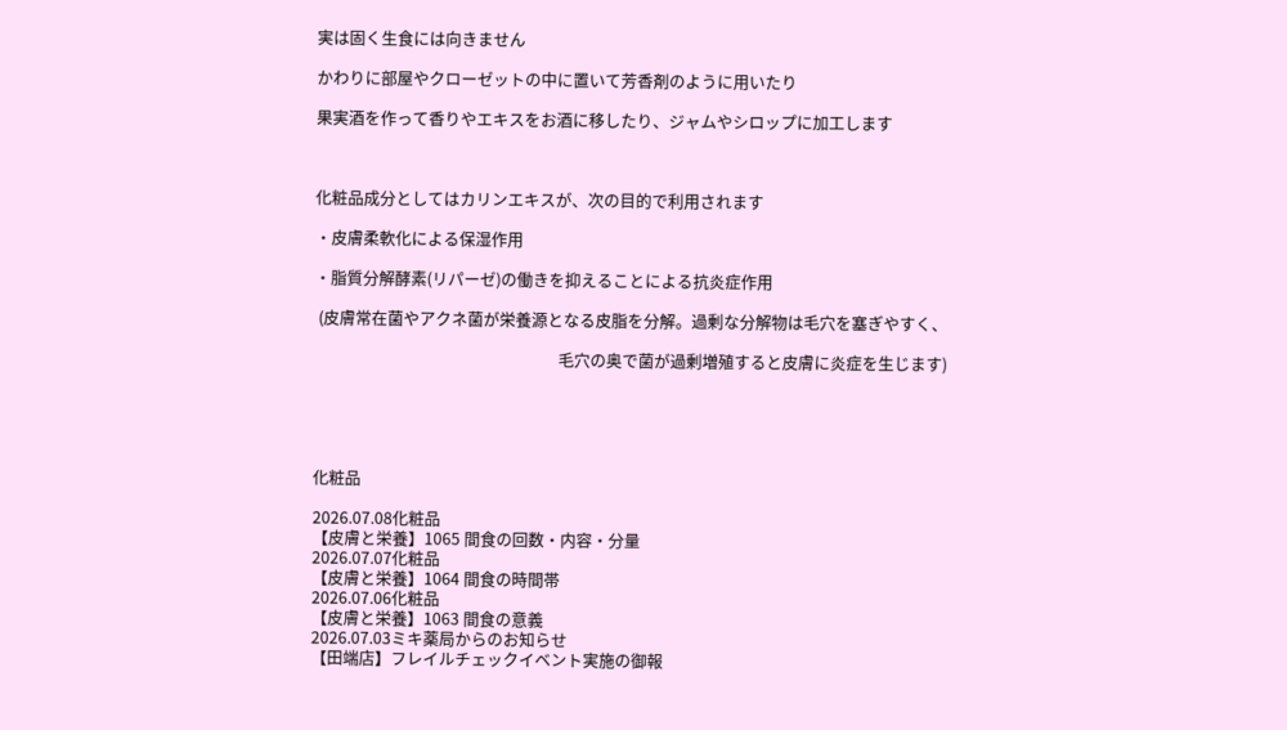実は固く生食には向きません

かわりに部屋やクローゼットの中に置いて芳香剤のように用いたり

果実酒を作って香りやエキスをお酒に移したり、ジャムやシロップに加工します



化粧品成分としてはカリンエキスが、次の目的で利用されます

・皮膚柔軟化による保湿作用

・脂質分解酵素(リパーゼ)の働きを抑えることによる抗炎症作用

 (皮膚常在菌やアクネ菌が栄養源となる皮脂を分解。過剰な分解物は毛穴を塞ぎやすく、

                                                             毛穴の奥で菌が過剰増殖すると皮膚に炎症を生じます)





化粧品

2026.07.08化粧品
【皮膚と栄養】1065 間食の回数・内容・分量
2026.07.07化粧品
【皮膚と栄養】1064 間食の時間帯
2026.07.06化粧品
【皮膚と栄養】1063 間食の意義
2026.07.03ミキ薬局からのお知らせ
【田端店】フレイルチェックイベント実施の御報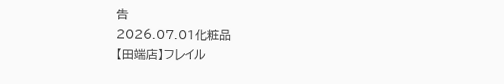告
2026.07.01化粧品
【田端店】フレイル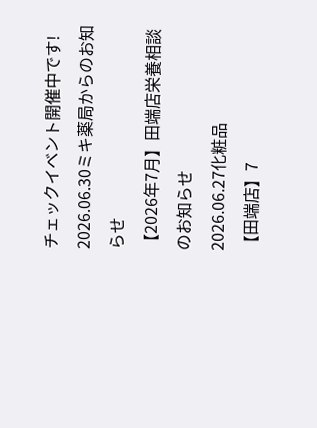チェックイベント開催中です!
2026.06.30ミキ薬局からのお知らせ
【2026年7月】田端店栄養相談のお知らせ
2026.06.27化粧品
【田端店】7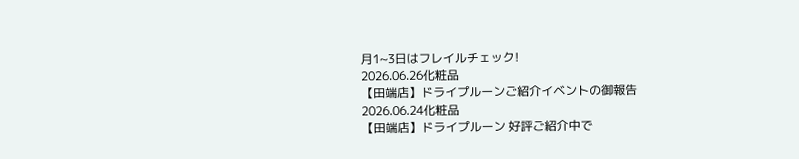月1~3日はフレイルチェック!
2026.06.26化粧品
【田端店】ドライプルーンご紹介イベントの御報告
2026.06.24化粧品
【田端店】ドライプルーン 好評ご紹介中で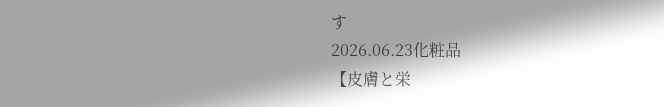す
2026.06.23化粧品
【皮膚と栄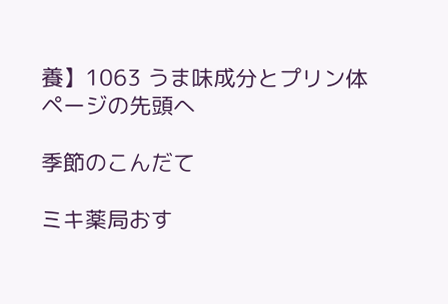養】1063 うま味成分とプリン体
ページの先頭へ

季節のこんだて

ミキ薬局おす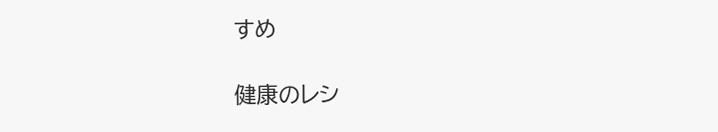すめ

健康のレシ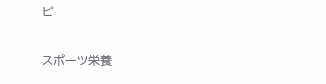ピ

スポーツ栄養